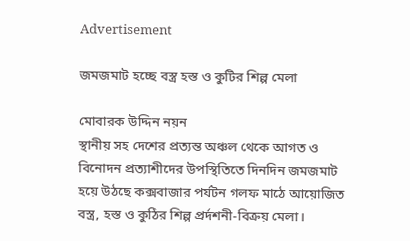Advertisement

জমজমাট হচ্ছে বস্ত্র হস্ত ও কুটির শিল্প মেলা

মোবারক উদ্দিন নয়ন
স্থানীয় সহ দেশের প্রত্যন্ত অঞ্চল থেকে আগত ও বিনোদন প্রত্যাশীদের উপস্থিতিতে দিনদিন জমজমাট হয়ে উঠছে কক্সবাজার পর্যটন গলফ মাঠে আয়োজিত বস্ত্র, হস্ত ও কুঠির শিল্প প্রর্দশনী-বিক্রয় মেলা।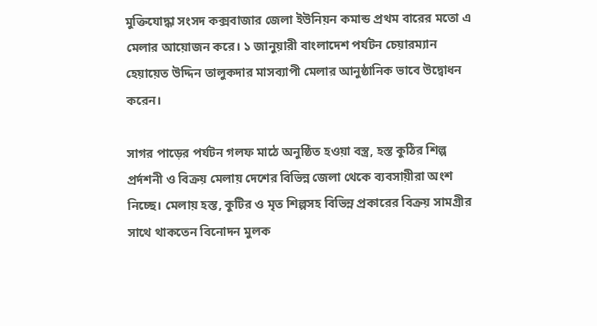মুক্তিযোদ্ধা সংসদ কক্সবাজার জেলা ইউনিয়ন কমান্ড প্রথম বারের মতো এ মেলার আয়োজন করে। ১ জানুয়ারী বাংলাদেশ পর্যটন চেয়ারম্যান হেয়ায়েত উদ্দিন তালুকদার মাসব্যাপী মেলার আনুষ্ঠানিক ভাবে উদ্বোধন করেন।

সাগর পাড়ের পর্যটন গলফ মাঠে অনুষ্ঠিত হওয়া বস্ত্র, হস্ত কুঠির শিল্প প্রর্দশনী ও বিক্রয় মেলায় দেশের বিভিন্ন জেলা থেকে ব্যবসায়ীরা অংশ নিচ্ছে। মেলায় হস্ত, কুটির ও মৃত শিল্পসহ বিভিন্ন প্রকারের বিক্রয় সামগ্রীর সাথে থাকতেন বিনোদন মুলক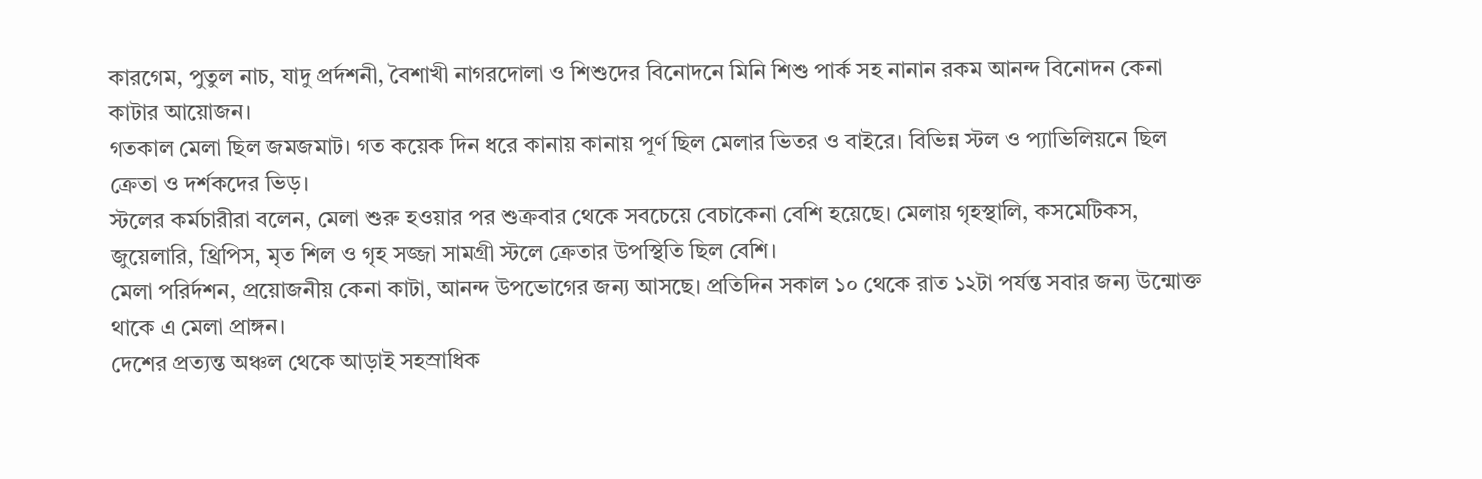কারগেম, পুতুল নাচ, যাদু প্রর্দশনী, বৈশাখী নাগরদোলা ও শিশুদের বিনোদনে মিনি শিশু পার্ক সহ নানান রকম আনন্দ বিনোদন কেনা কাটার আয়োজন।
গতকাল মেলা ছিল জমজমাট। গত কয়েক দিন ধরে কানায় কানায় পূর্ণ ছিল মেলার ভিতর ও বাইরে। বিভিন্ন স্টল ও প্যাভিলিয়নে ছিল ক্রেতা ও দর্শকদের ভিড়।
স্টলের কর্মচারীরা বলেন, মেলা শুরু হওয়ার পর শুক্রবার থেকে সবচেয়ে বেচাকেনা বেশি হয়েছে। মেলায় গৃহস্থালি, কসমেটিকস, জুয়েলারি, থ্রিপিস, মৃত শিল ও গৃহ সজ্জা সামগ্রী স্টলে ক্রেতার উপস্থিতি ছিল বেশি।
মেলা পরির্দশন, প্রয়োজনীয় কেনা কাটা, আনন্দ উপভোগের জন্য আসছে। প্রতিদিন সকাল ১০ থেকে রাত ১২টা পর্যন্ত সবার জন্য উন্মোক্ত থাকে এ মেলা প্রাঙ্গন।
দেশের প্রত্যন্ত অঞ্চল থেকে আড়াই সহস্রাধিক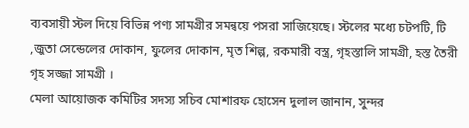ব্যবসায়ী স্টল দিয়ে বিভিন্ন পণ্য সামগ্রীর সমন্বয়ে পসরা সাজিয়েছে। স্টলের মধ্যে চটপটি, টি ,জুতা সেন্ডেলের দোকান, ফুলের দোকান, মৃত শিল্প, রকমারী বস্ত্র, গৃহস্তালি সামগ্রী, হস্ত তৈরী গৃহ সজ্জা সামগ্রী ।
মেলা আয়োজক কমিটির সদস্য সচিব মোশারফ হোসেন দুলাল জানান, সুন্দর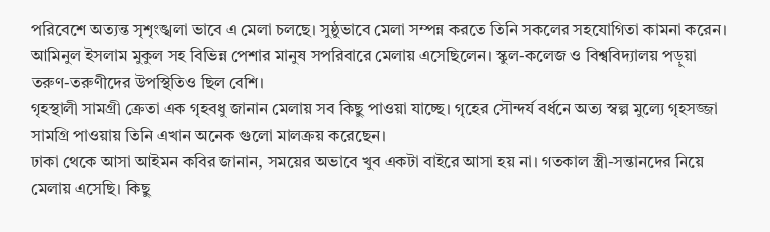পরিবেশে অত্যন্ত সৃশৃংঙ্খলা ভাবে এ মেলা চলছে। সুষ্ঠুভাবে মেলা সম্পন্ন করতে তিনি সকলের সহযোগিতা কামনা করেন।
আমিনুল ইসলাম মুকুল সহ বিভিন্ন পেশার মানুষ সপরিবারে মেলায় এসেছিলেন। স্কুল-কলেজ ও বিশ্ববিদ্যালয় পড়ুয়া তরুণ-তরুণীদের উপস্থিতিও ছিল বেশি।
গৃহস্থালী সামগ্রী ক্রেতা এক গৃহবধু জানান মেলায় সব কিছু পাওয়া যাচ্ছে। গৃহের সৌন্দর্য বর্ধনে অত্য স্বল্প মুল্যে গৃহসজ্জা সামগ্রি পাওয়ায় তিনি এখান অনেক গুলো মালক্রয় করেছেন।
ঢাকা থেকে আসা আইমন কবির জানান, সময়ের অভাবে খুব একটা বাইরে আসা হয় না। গতকাল স্ত্রী-সন্তানদের নিয়ে মেলায় এসেছি। কিছু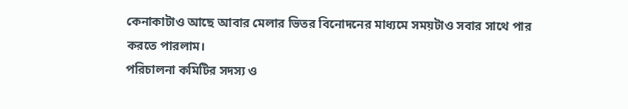কেনাকাটাও আছে আবার মেলার ভিতর বিনোদনের মাধ্যমে সময়টাও সবার সাথে পার করতে পারলাম।
পরিচালনা কমিটির সদস্য ও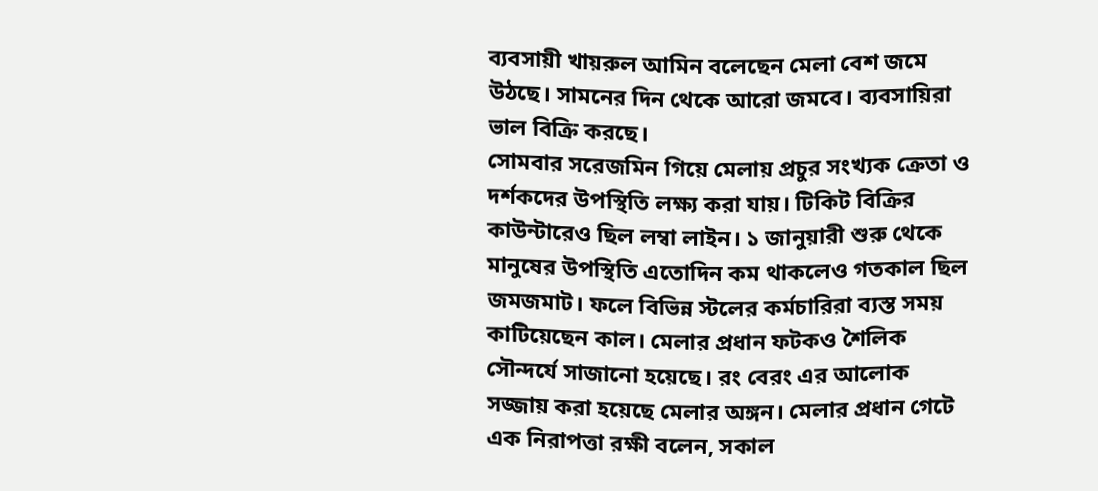ব্যবসায়ী খায়রুল আমিন বলেছেন মেলা বেশ জমে উঠছে। সামনের দিন থেকে আরো জমবে। ব্যবসায়িরা ভাল বিক্রি করছে।
সোমবার সরেজমিন গিয়ে মেলায় প্রচুর সংখ্যক ক্রেতা ও দর্শকদের উপস্থিতি লক্ষ্য করা যায়। টিকিট বিক্রির কাউন্টারেও ছিল লম্বা লাইন। ১ জানুয়ারী শুরু থেকে মানুষের উপস্থিতি এতোদিন কম থাকলেও গতকাল ছিল জমজমাট। ফলে বিভিন্ন স্টলের কর্মচারিরা ব্যস্ত সময় কাটিয়েছেন কাল। মেলার প্রধান ফটকও শৈলিক সৌন্দর্যে সাজানো হয়েছে। রং বেরং এর আলোক সজ্জায় করা হয়েছে মেলার অঙ্গন। মেলার প্রধান গেটে এক নিরাপত্তা রক্ষী বলেন, সকাল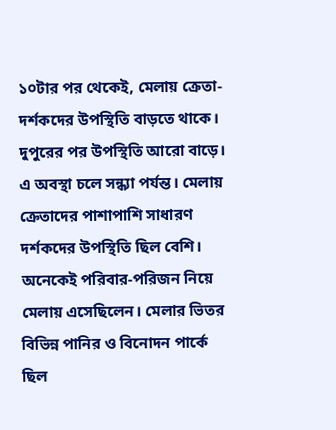১০টার পর থেকেই, মেলায় ক্রেতা-দর্শকদের উপস্থিতি বাড়তে থাকে। দুপুরের পর উপস্থিতি আরো বাড়ে। এ অবস্থা চলে সন্ধ্যা পর্যন্ত। মেলায় ক্রেতাদের পাশাপাশি সাধারণ দর্শকদের উপস্থিতি ছিল বেশি। অনেকেই পরিবার-পরিজন নিয়ে মেলায় এসেছিলেন। মেলার ভিতর বিভিন্ন পানির ও বিনোদন পার্কে ছিল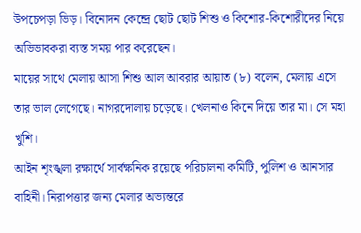উপচেপড়া ভিড়। বিনোদন কেন্দ্রে ছোট ছোট শিশু ও কিশোর-কিশোরীদের নিয়ে অভিভাবকরা ব্যস্ত সময় পার করেছেন।
মায়ের সাথে মেলায় আসা শিশু আল আবরার আয়াত (৮) বলেন, মেলায় এসে তার ভাল লেগেছে। নাগরদোলায় চড়েছে। খেলনাও কিনে দিয়ে তার মা। সে মহা খুশি।
আইন শৃংঙ্খলা রক্ষার্থে সার্বক্ষনিক রয়েছে পরিচালনা কমিটি, পুলিশ ও আনসার বাহিনী। নিরাপত্তার জন্য মেলার অভ্যন্তরে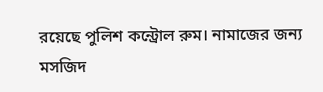রয়েছে পুলিশ কন্ট্রোল রুম। নামাজের জন্য মসজিদ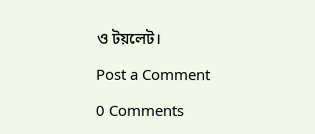ও টয়লেট।

Post a Comment

0 Comments